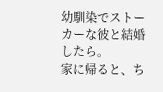幼馴染でストーカーな彼と結婚したら。
家に帰ると、ち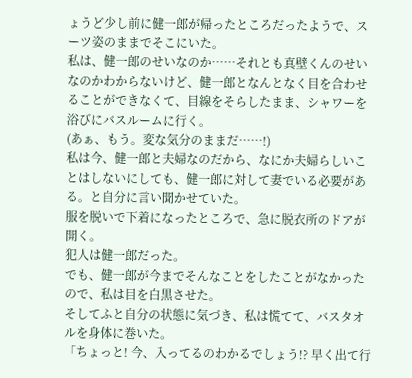ょうど少し前に健一郎が帰ったところだったようで、スーツ姿のままでそこにいた。
私は、健一郎のせいなのか……それとも真壁くんのせいなのかわからないけど、健一郎となんとなく目を合わせることができなくて、目線をそらしたまま、シャワーを浴びにバスルームに行く。
(あぁ、もう。変な気分のままだ……!)
私は今、健一郎と夫婦なのだから、なにか夫婦らしいことはしないにしても、健一郎に対して妻でいる必要がある。と自分に言い聞かせていた。
服を脱いで下着になったところで、急に脱衣所のドアが開く。
犯人は健一郎だった。
でも、健一郎が今までそんなことをしたことがなかったので、私は目を白黒させた。
そしてふと自分の状態に気づき、私は慌てて、バスタオルを身体に巻いた。
「ちょっと! 今、入ってるのわかるでしょう!? 早く出て行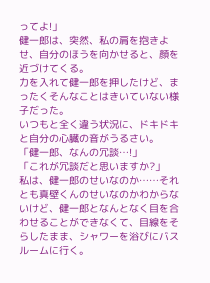ってよ!」
健一郎は、突然、私の肩を抱きよせ、自分のほうを向かせると、顔を近づけてくる。
力を入れて健一郎を押したけど、まったくそんなことはきいていない様子だった。
いつもと全く違う状況に、ドキドキと自分の心臓の音がうるさい。
「健一郎、なんの冗談…!」
「これが冗談だと思いますか?」
私は、健一郎のせいなのか……それとも真壁くんのせいなのかわからないけど、健一郎となんとなく目を合わせることができなくて、目線をそらしたまま、シャワーを浴びにバスルームに行く。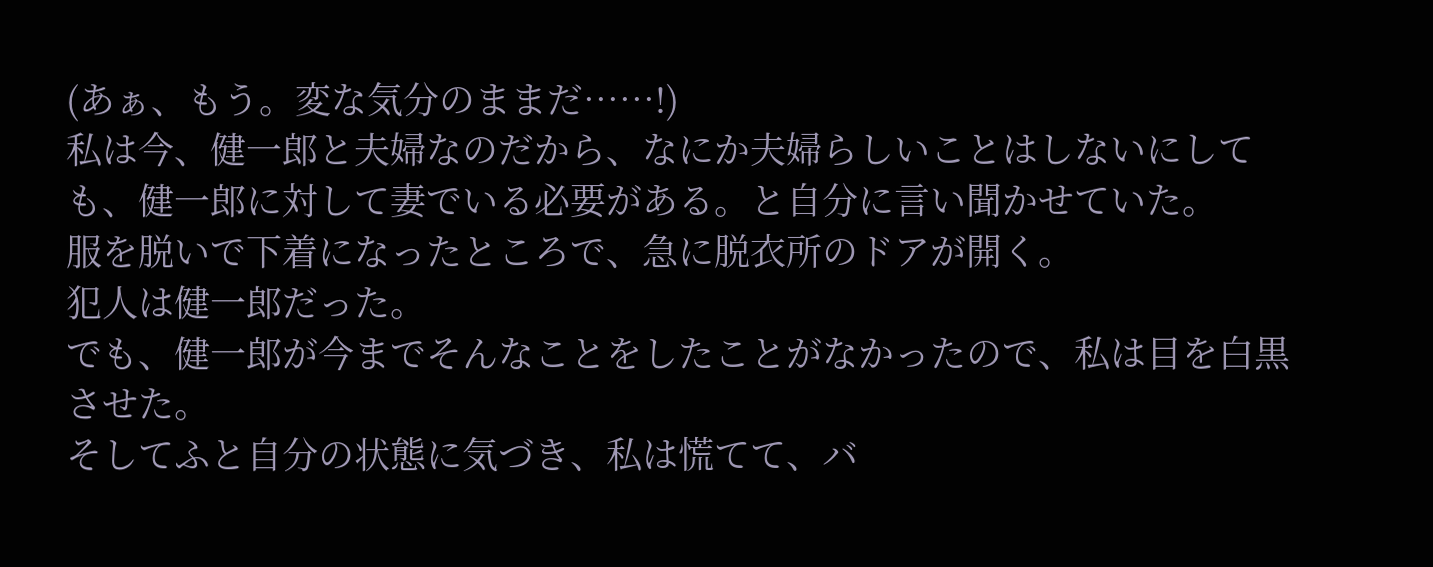(あぁ、もう。変な気分のままだ……!)
私は今、健一郎と夫婦なのだから、なにか夫婦らしいことはしないにしても、健一郎に対して妻でいる必要がある。と自分に言い聞かせていた。
服を脱いで下着になったところで、急に脱衣所のドアが開く。
犯人は健一郎だった。
でも、健一郎が今までそんなことをしたことがなかったので、私は目を白黒させた。
そしてふと自分の状態に気づき、私は慌てて、バ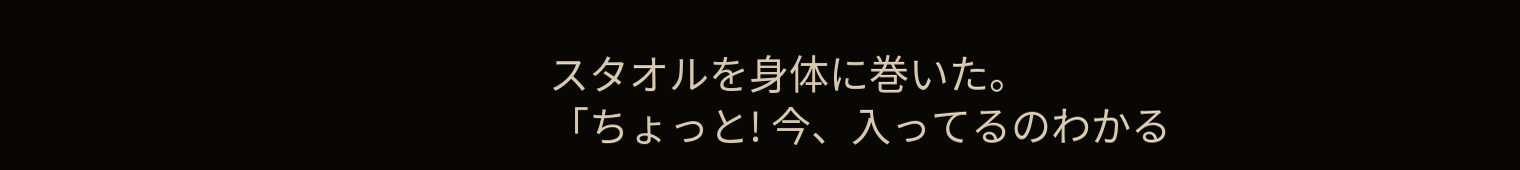スタオルを身体に巻いた。
「ちょっと! 今、入ってるのわかる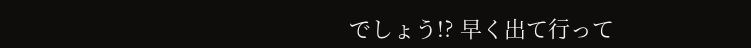でしょう!? 早く出て行って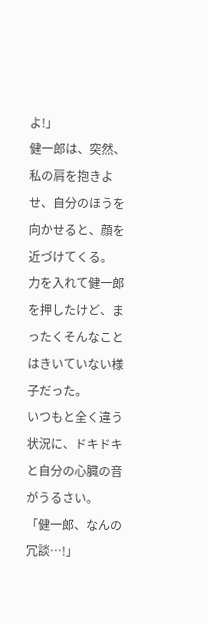よ!」
健一郎は、突然、私の肩を抱きよせ、自分のほうを向かせると、顔を近づけてくる。
力を入れて健一郎を押したけど、まったくそんなことはきいていない様子だった。
いつもと全く違う状況に、ドキドキと自分の心臓の音がうるさい。
「健一郎、なんの冗談…!」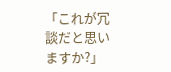「これが冗談だと思いますか?」